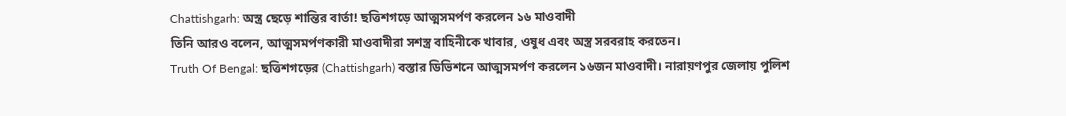Chattishgarh: অস্ত্র ছেড়ে শান্তির বার্তা! ছত্তিশগড়ে আত্মসমর্পণ করলেন ১৬ মাওবাদী
তিনি আরও বলেন, আত্মসমর্পণকারী মাওবাদীরা সশস্ত্র বাহিনীকে খাবার, ওষুধ এবং অস্ত্র সরবরাহ করতেন।
Truth Of Bengal: ছত্তিশগড়ের (Chattishgarh) বস্তার ডিভিশনে আত্মসমর্পণ করলেন ১৬জন মাওবাদী। নারায়ণপুর জেলায় পুলিশ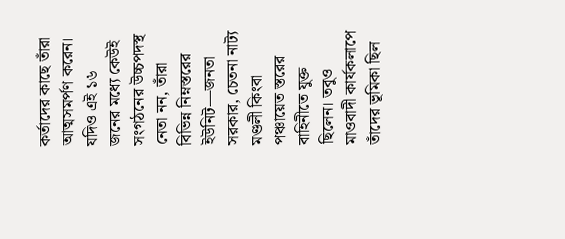কর্তাদের কাছে তাঁরা আত্মসমর্পণ করেন। যদিও এই ১৬ জনের মধ্যে কেউই সংগঠনের উচ্চপদস্থ নেতা নন, তাঁরা বিভিন্ন নিম্নস্তরের ইউনিট—জনতা সরকার, চেতনা নাট্য মণ্ডলী কিংবা পঞ্চায়েত স্তরের বাহিনীতে যুক্ত ছিলেন। তবুও মাওবাদী কার্যকলাপে তাঁদের ভূমিকা ছিল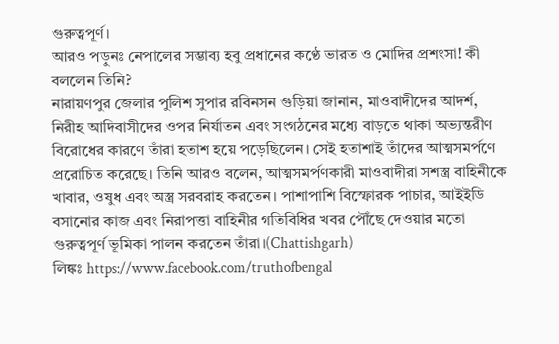গুরুত্বপূর্ণ।
আরও পড়ুনঃ নেপালের সম্ভাব্য হবু প্রধানের কণ্ঠে ভারত ও মোদির প্রশংসা! কী বললেন তিনি?
নারায়ণপুর জেলার পুলিশ সুপার রবিনসন গুড়িয়া জানান, মাওবাদীদের আদর্শ, নিরীহ আদিবাসীদের ওপর নির্যাতন এবং সংগঠনের মধ্যে বাড়তে থাকা অভ্যন্তরীণ বিরোধের কারণে তাঁরা হতাশ হয়ে পড়েছিলেন। সেই হতাশাই তাঁদের আত্মসমর্পণে প্ররোচিত করেছে। তিনি আরও বলেন, আত্মসমর্পণকারী মাওবাদীরা সশস্ত্র বাহিনীকে খাবার, ওষুধ এবং অস্ত্র সরবরাহ করতেন। পাশাপাশি বিস্ফোরক পাচার, আইইডি বসানোর কাজ এবং নিরাপত্তা বাহিনীর গতিবিধির খবর পৌঁছে দেওয়ার মতো গুরুত্বপূর্ণ ভূমিকা পালন করতেন তাঁরা।(Chattishgarh)
লিঙ্কঃ https://www.facebook.com/truthofbengal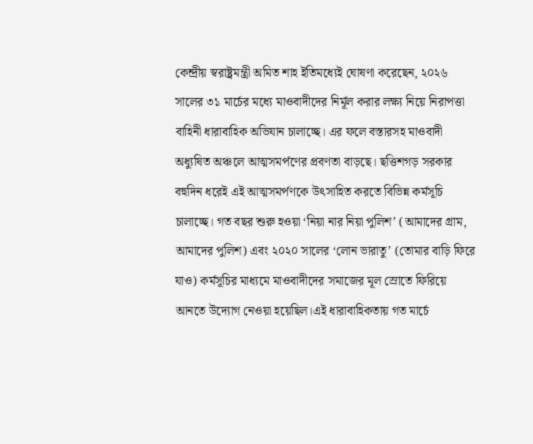কেন্দ্রীয় স্বরাষ্ট্রমন্ত্রী অমিত শাহ ইতিমধ্যেই ঘোষণা করেছেন, ২০২৬ সালের ৩১ মার্চের মধ্যে মাওবাদীদের নির্মূল করার লক্ষ্য নিয়ে নিরাপত্তা বাহিনী ধারাবাহিক অভিযান চালাচ্ছে। এর ফলে বস্তারসহ মাওবাদী অধ্যুষিত অঞ্চলে আত্মসমর্পণের প্রবণতা বাড়ছে। ছত্তিশগড় সরকার বহুদিন ধরেই এই আত্মসমর্পণকে উৎসাহিত করতে বিভিন্ন কর্মসূচি চালাচ্ছে। গত বছর শুরু হওয়া ‘নিয়া নার নিয়া পুলিশ’ (আমাদের গ্রাম, আমাদের পুলিশ) এবং ২০২০ সালের ‘লোন ভারাতু’ (তোমার বাড়ি ফিরে যাও) কর্মসূচির মাধ্যমে মাওবাদীদের সমাজের মূল স্রোতে ফিরিয়ে আনতে উদ্যোগ নেওয়া হয়েছিল।এই ধারাবাহিকতায় গত মার্চে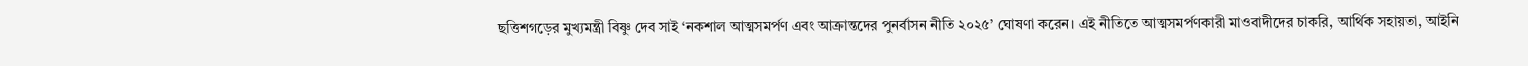ছত্তিশগড়ের মুখ্যমন্ত্রী বিষ্ণু দেব সাই ‘নকশাল আত্মসমর্পণ এবং আক্রান্তদের পুনর্বাসন নীতি ২০২৫’ ঘোষণা করেন। এই নীতিতে আত্মসমর্পণকারী মাওবাদীদের চাকরি, আর্থিক সহায়তা, আইনি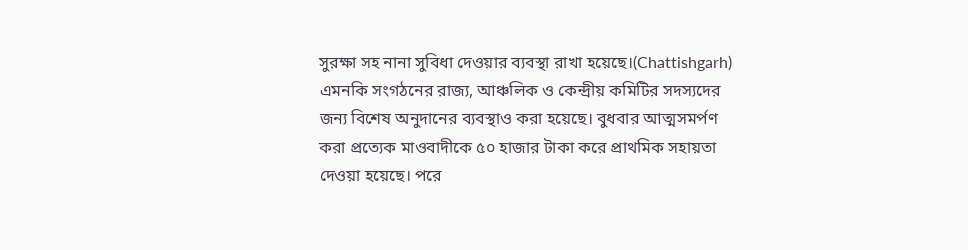সুরক্ষা সহ নানা সুবিধা দেওয়ার ব্যবস্থা রাখা হয়েছে।(Chattishgarh)
এমনকি সংগঠনের রাজ্য, আঞ্চলিক ও কেন্দ্রীয় কমিটির সদস্যদের জন্য বিশেষ অনুদানের ব্যবস্থাও করা হয়েছে। বুধবার আত্মসমর্পণ করা প্রত্যেক মাওবাদীকে ৫০ হাজার টাকা করে প্রাথমিক সহায়তা দেওয়া হয়েছে। পরে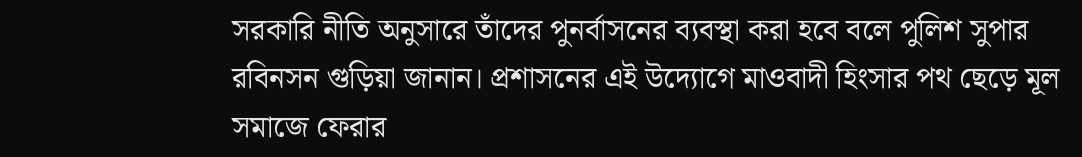সরকারি নীতি অনুসারে তাঁদের পুনর্বাসনের ব্যবস্থা করা হবে বলে পুলিশ সুপার রবিনসন গুড়িয়া জানান। প্রশাসনের এই উদ্যোগে মাওবাদী হিংসার পথ ছেড়ে মূল সমাজে ফেরার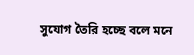সুযোগ তৈরি হচ্ছে বলে মনে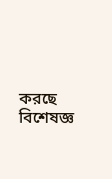করছে বিশেষজ্ঞ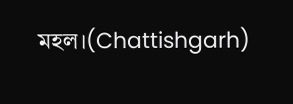মহল।(Chattishgarh)